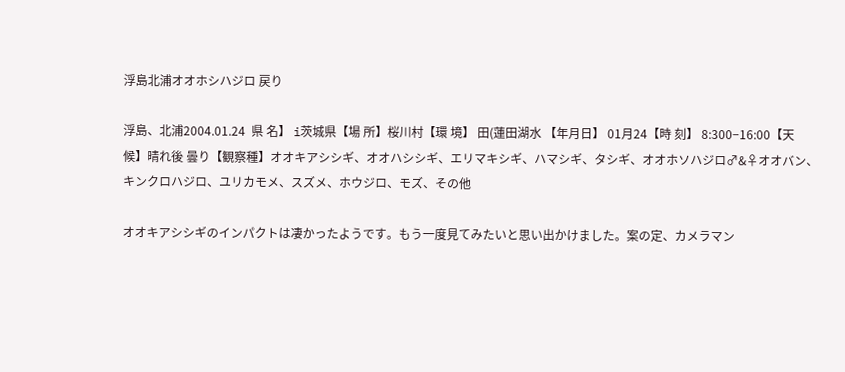浮島北浦オオホシハジロ 戻り

浮島、北浦2004.01.24  県 名】 i茨城県【場 所】桜川村【環 境】 田(蓮田湖水 【年月日】 01月24【時 刻】 8:300−16:00【天 候】晴れ後 曇り【観察種】オオキアシシギ、オオハシシギ、エリマキシギ、ハマシギ、タシギ、オオホソハジロ♂&♀オオバン、キンクロハジロ、ユリカモメ、スズメ、ホウジロ、モズ、その他

オオキアシシギのインパクトは凄かったようです。もう一度見てみたいと思い出かけました。案の定、カメラマン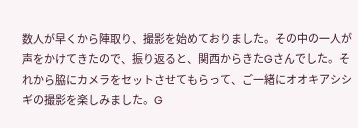数人が早くから陣取り、撮影を始めておりました。その中の一人が声をかけてきたので、振り返ると、関西からきたGさんでした。それから脇にカメラをセットさせてもらって、ご一緒にオオキアシシギの撮影を楽しみました。G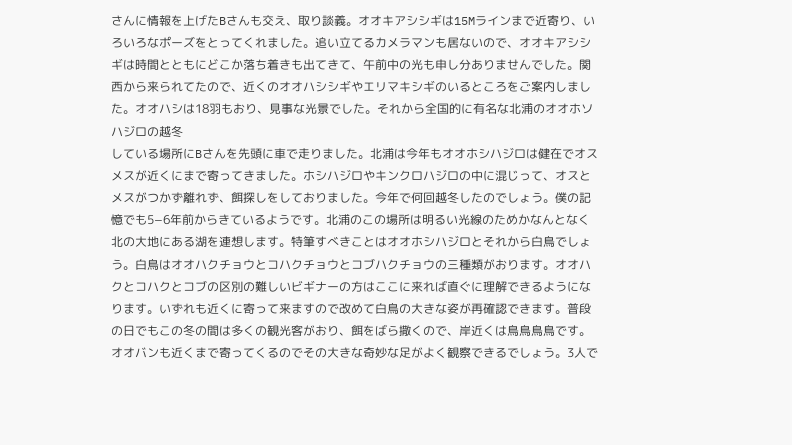さんに情報を上げたBさんも交え、取り談義。オオキアシシギは15Mラインまで近寄り、いろいろなポーズをとってくれました。追い立てるカメラマンも居ないので、オオキアシシギは時間とともにどこか落ち着きも出てきて、午前中の光も申し分ありませんでした。関西から来られてたので、近くのオオハシシギやエリマキシギのいるところをご案内しました。オオハシは18羽もおり、見事な光景でした。それから全国的に有名な北浦のオオホソハジロの越冬
している場所にBさんを先頭に車で走りました。北浦は今年もオオホシハジロは健在でオスメスが近くにまで寄ってきました。ホシハジロやキンクロハジロの中に混じって、オスとメスがつかず離れず、餌探しをしておりました。今年で何回越冬したのでしょう。僕の記憶でも5−6年前からきているようです。北浦のこの場所は明るい光線のためかなんとなく北の大地にある湖を連想します。特筆すべきことはオオホシハジロとそれから白鳥でしょう。白鳥はオオハクチョウとコハクチョウとコブハクチョウの三種類がおります。オオハクとコハクとコブの区別の難しいビギナーの方はここに来れば直ぐに理解できるようになります。いずれも近くに寄って来ますので改めて白鳥の大きな姿が再確認できます。普段の日でもこの冬の間は多くの観光客がおり、餌をばら撒くので、岸近くは鳥鳥鳥鳥です。オオバンも近くまで寄ってくるのでその大きな奇妙な足がよく観察できるでしょう。3人で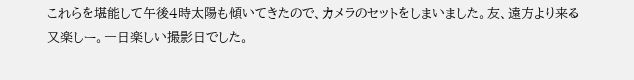これらを堪能して午後4時太陽も傾いてきたので、カメラのセットをしまいました。友、遠方より来る又楽しー。一日楽しい撮影日でした。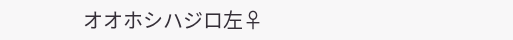オオホシハジロ左♀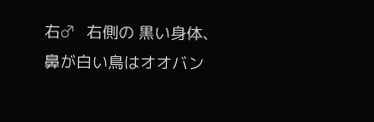右♂   右側の 黒い身体、鼻が白い鳥はオオバン